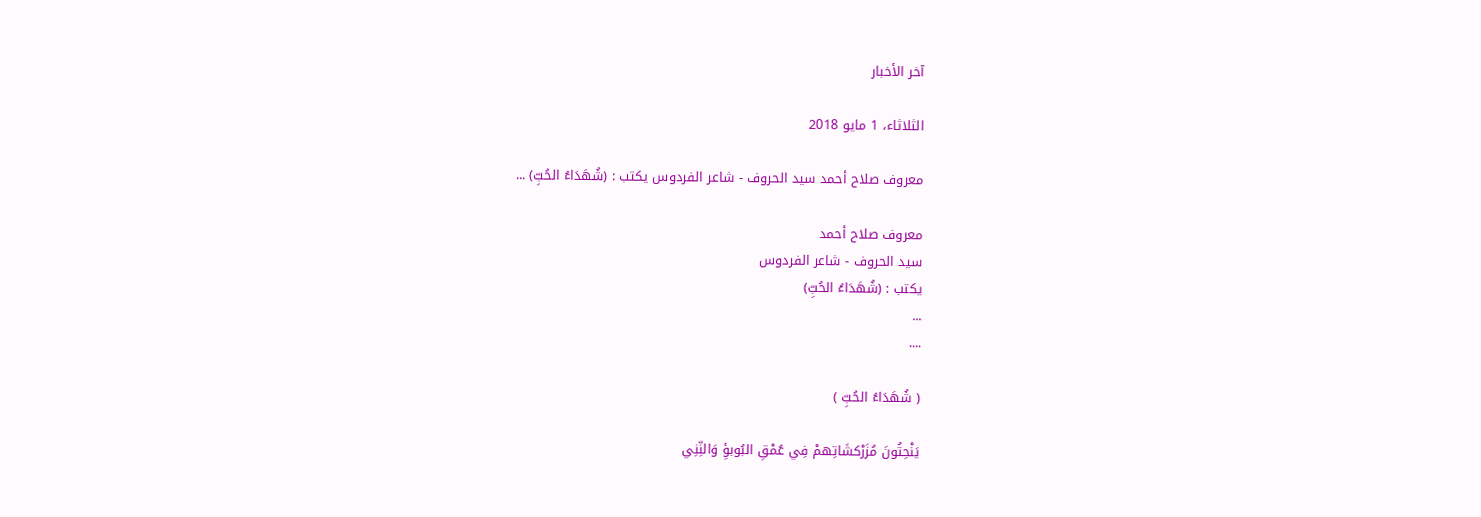آخر الأخبار

الثلاثاء، 1 مايو 2018

معروف صلاح أحمد سيد الحروف - شاعر الفردوس يكتب : (شُهَدَاءُ الحُبِّ) ...

معروف صلاح أحمد
سيد الحروف - شاعر الفردوس
يكتب : (شُهَدَاءُ الحُبِّ)
...
....

( شُهَدَاءُ الحُبِّ )

يَنْحِتُونَ مُزَرْكشَاتِهمْ فِي عُمْقِ البُوبؤِ وَالنِّنِي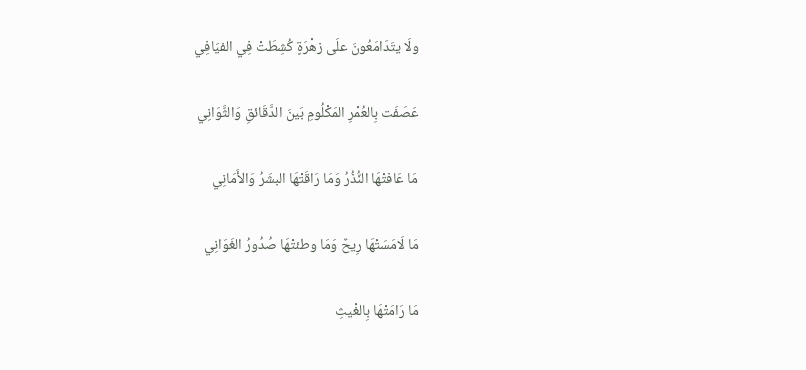ولَا يتَدَامَعُونَ علَى زهْرَةٍ كُشِطَتْ فِي الفيَافِي

عَصَفَت بِالعُمْرِ المَكْلُومِ بَينَ الدَّقَائقِ وَالثَّوَانِي

مَا عَافتْهَا النُّذُرُ وَمَا رَاقَتْهَا البشَرُ وَالأَمَانِي

مَا لَامَسَتْهَا رِيحٌ وَمَا وطئتْهَا صُدُورُ الغَوَانِي

مَا رَامَتْهَا بِالغْيثِ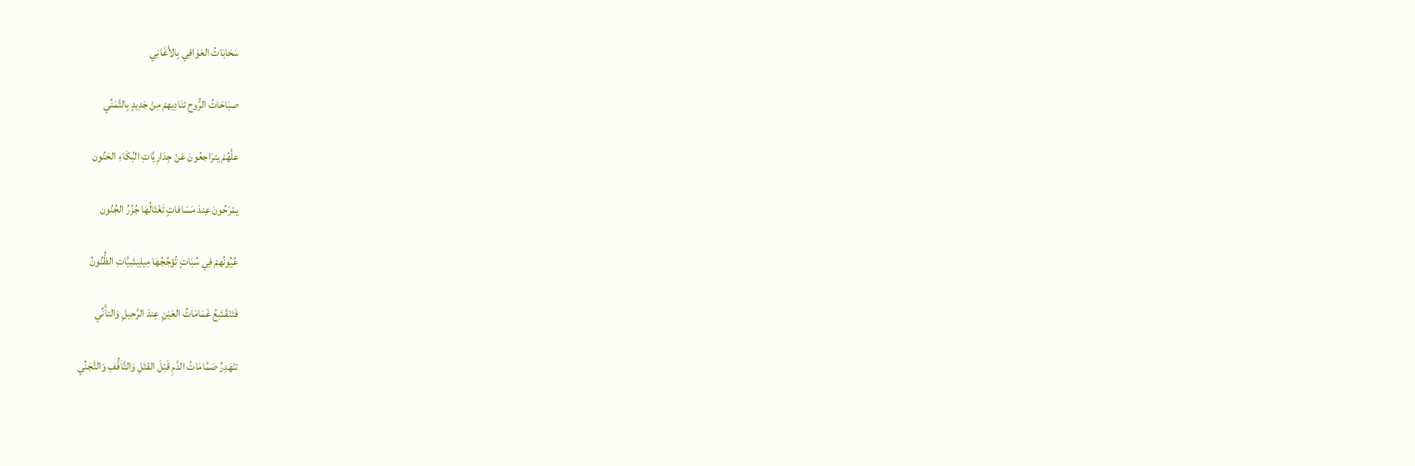سَحَابَاتُ العَوَافِي بِالأَغَانِي

صبَاحَاتُ الرُّوحِ تنَادِيهمْ مِنْ جَدِيدٍ بِالتَّمَنِّي

علَّهُمْ يترَاجعُونَ عَنْ جِدَارِيَّاتِ البُكَاءِ الحَنُون

يمْرَحُونَ عِندَ مَسَافاتٍ تَغْتَالُهَا جُزُرُ الجُنُون

عُيُونُهمْ فِي سُبَاتٍ تُؤجِّجُهَا مِيلِيشِيَّاتِ الظُّنُونُ

فَتَنْقَشِعُ غَمَامَاتُ العَيْنِ عِندَ الرَّحِيلِ وَالتأَنِّي

تنْهَدِرُ صَمَّامَاتُ الدَّمِ قَبْلَ القتْلِ وَالتَّاَفُّفِ وَالتَّجَنِّي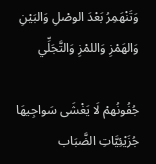وَتَنْهَمِرُ بَعْدَ الوصْلِ وَالبَيْنِ وَالهَمْزِ وَاللمْزِ وَالتَّجَلِّي

جُفُونُهمْ لَا يَغْشَى سَواجِيهَا جُزَيْئِيَّاتِ الضَّبَاب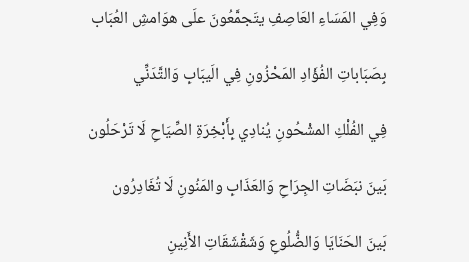وَفِي المَسَاءِ العَاصِفِ يتَجمَّعُونَ علَى هوَامشِ العُبَاب

بِصَبَاباتِ الفُؤَادِ المَحْزُونِ فِي الَيبَابِ وَالتَّدَنِّي

فِي الفُلْكِ المشْحُونِ يُنادِي بِأَبْخِرَةِ الصِّيَاحِ لَا تَرْحَلُون

بَينَ نبَضَاتِ الجِرَاحِ وَالعَذَابِ والمَنُونِ لَا تُغَادِرُون

بَينَ الحَنَايَا وَالضُّلُوعِ وَشَقْشَقَاتِ الأَنِينِ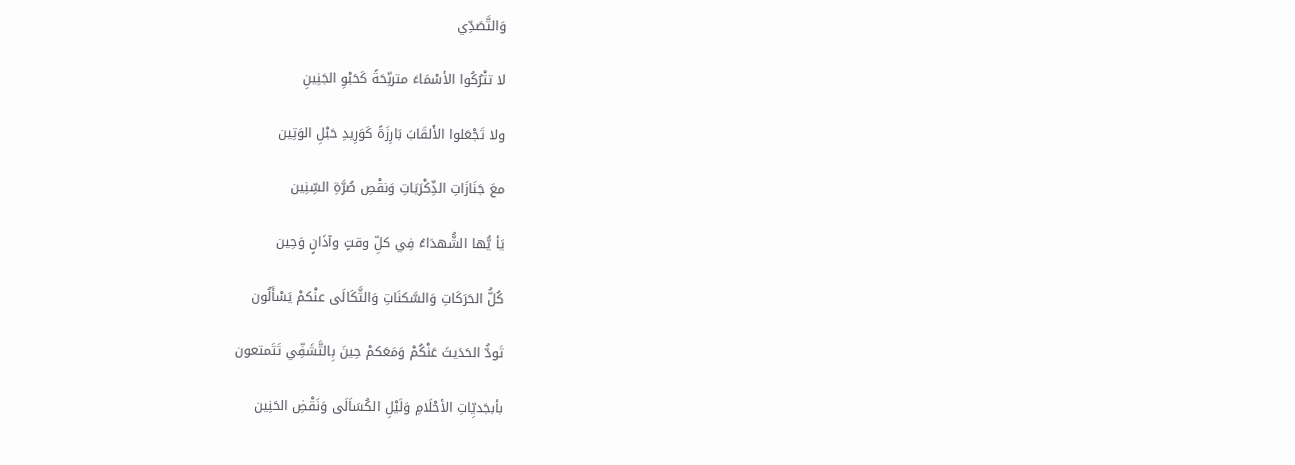وَالتَّصَدِّي

لا تتْرُكُوا الأسْمَاءَ مترنِّحَةً كَحَبْوِ الجَنِينِ

ولا تَجْعَلوا الأَلقَابَ بَارِزَةً كَوَرِيدِ حَبْلِ الوَتِين

معَ جَنَازَاتِ الذِّكْرَيَاتِ وَنقْصِ صُرَّةِ السِّنِين

يَأ يُّها الشُّهدَاءُ فِي كلِّ وقتٍ وآذَانٍ وَحِين

كُلُّ الحَرَكَاتِ وَالسَّكنَاتِ وَالثَّكَالَى عنْكمْ يَسْأَلُون

تَودُّ الحَدَيثَ عَنْكُمْ وَمَعَكمْ حِينَ بِالتَّشَفِّي تَتَمتعون

بأبجَديِّاتِ الأحْلَامِ وَلَيْلِ الكُسَاَلَى وَنَقْضِ الحَنِين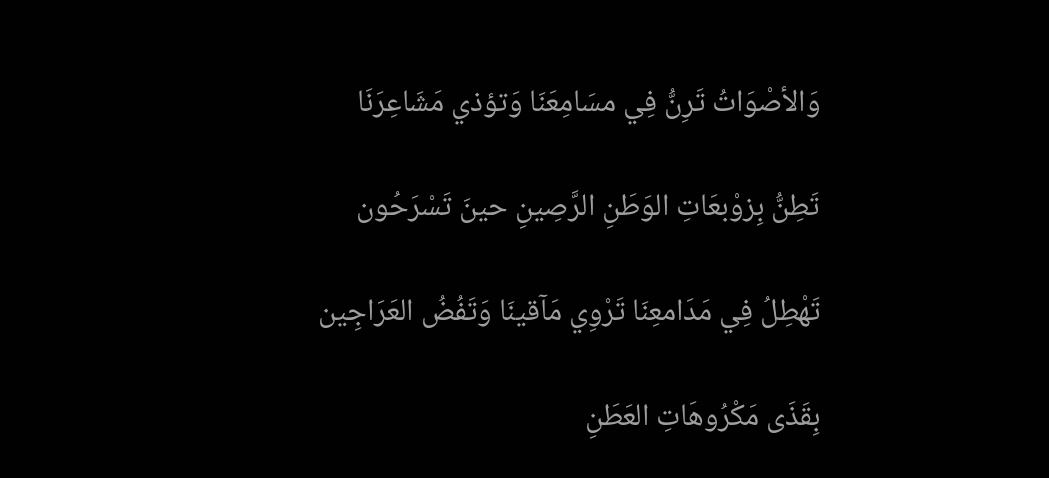وَالأصْوَاتُ تَرِنُّ فِي مسَامِعَنَا وَتؤذي مَشَاعِرَنَا

تَطِنُّ بِزوْبعَاتِ الوَطَنِ الرَّصِينِ حينَ تَسْرَحُون

تَهْطِلُ فِي مَدَامعِنَا تَرْوِي مَآقينَا وَتَفُضُ العَرَاجِين

بِقَذَى مَكْرُوهَاتِ العَطَنِ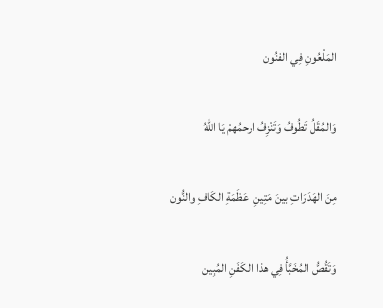المَلْعُونِ فِي الفنُون

وَالمُقَلُ تَطُوفُ وَتَنْزِفُ ارحمُهمْ يَا اللهُ

مِنَ الهَدَرَاتِ بينَ مَتِينِ  عَظَمَةِ الكَافِ والنُّون

وَتَقُصُّ المُخَبَّأُ فِي هذا الكَفَنِ المُبِين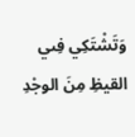وَتَشْتَكِي فِىي القيظِ مِنَ الوجْدِ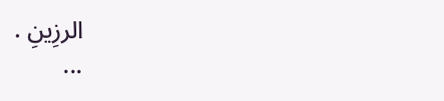الرزِينِ .
...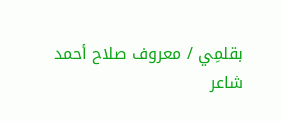بقلمِي / معروف صلاح أحمد
شاعر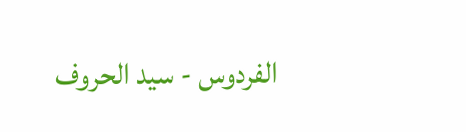الفردوس - سيد الحروف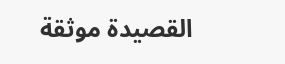القصيدة موثقة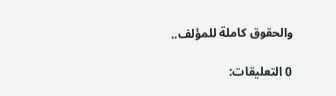والحقوق كاملة للمؤلف..

0 التعليقات: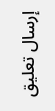إرسال تعليق